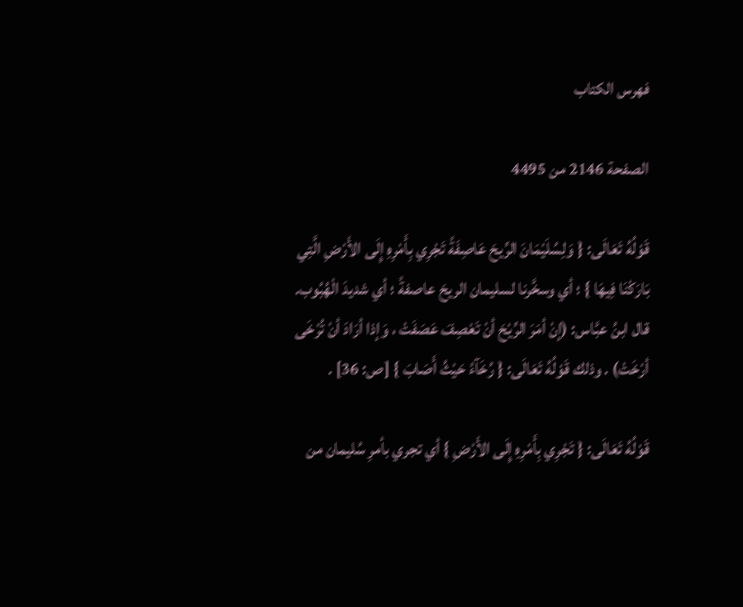فهرس الكتاب

الصفحة 2146 من 4495

قَوْلُهُ تَعَالَى: { وَلِسُلَيْمَانَ الرِّيحَ عَاصِفَةً تَجْرِي بِأَمْرِهِ إِلَى الأَرْضِ الَّتِي بَارَكْنَا فِيهَا } ؛ أي وسخَّرنا لسليمان الريحَ عاصفةً ؛ أي شديدَ الْهُبُوب. قال ابنُ عبَّاس: (إنْ أمَرَ الرِّيْحَ أنْ تَعْصِفَ عَصَفَتْ ، وَإذا أرَادَ أنْ تُرْخَى أرْخَتْ) . وذلك قَوْلُهُ تَعَالَى: { رُخَآءً حَيْثُ أَصَابَ } [ص: 36] .

قَوْلُهُ تَعَالَى: { تَجْرِي بِأَمْرِهِ إِلَى الأَرْضِ } أي تجري بأمرِ سُليمان من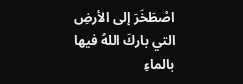اصْطَخَرَ إلى الأرضِ التي باركَ اللهُ فيها بالماءِ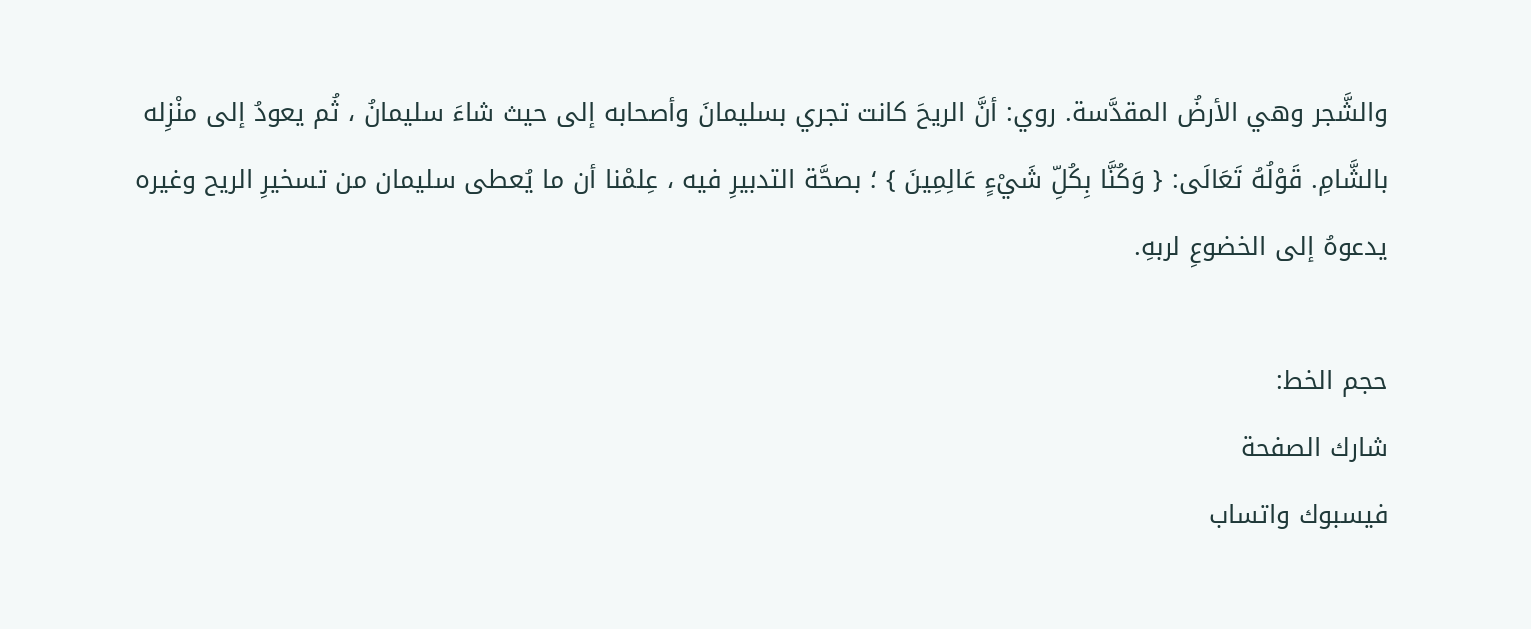والشَّجر وهي الأرضُ المقدَّسة. روي: أنَّ الريحَ كانت تجري بسليمانَ وأصحابه إلى حيث شاءَ سليمانُ ، ثُم يعودُ إلى منْزِله بالشَّامِ. قَوْلُهُ تَعَالَى: { وَكُنَّا بِكُلِّ شَيْءٍ عَالِمِينَ } ؛ بصحَّة التدبيرِ فيه ، عِلمْنا أن ما يُعطى سليمان من تسخيرِ الريح وغيره يدعوهُ إلى الخضوعِ لربهِ.

حجم الخط:
شارك الصفحة
فيسبوك واتساب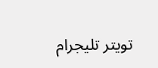تويتر تليجرام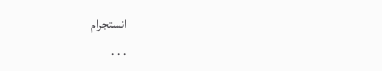انستجرام
. . .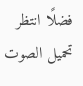فضلًا انتظر تحميل الصوت